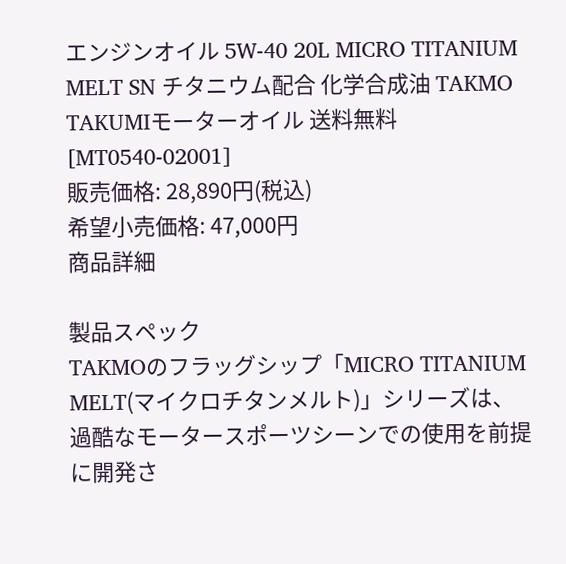エンジンオイル 5W-40 20L MICRO TITANIUM MELT SN チタニウム配合 化学合成油 TAKMO TAKUMIモーターオイル 送料無料 [MT0540-02001]
販売価格: 28,890円(税込)
希望小売価格: 47,000円
商品詳細

製品スペック
TAKMOのフラッグシップ「MICRO TITANIUM MELT(マイクロチタンメルト)」シリーズは、過酷なモータースポーツシーンでの使用を前提に開発さ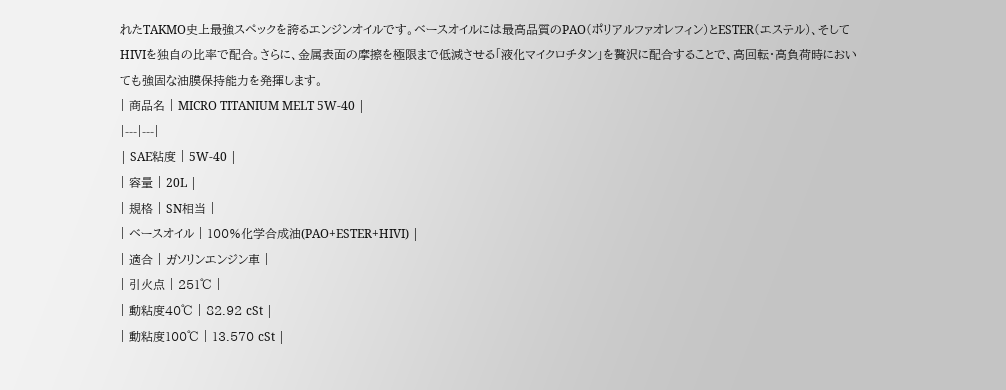れたTAKMO史上最強スペックを誇るエンジンオイルです。ベースオイルには最高品質のPAO(ポリアルファオレフィン)とESTER(エステル)、そしてHIVIを独自の比率で配合。さらに、金属表面の摩擦を極限まで低減させる「液化マイクロチタン」を贅沢に配合することで、高回転・高負荷時においても強固な油膜保持能力を発揮します。
| 商品名 | MICRO TITANIUM MELT 5W-40 |
|---|---|
| SAE粘度 | 5W-40 |
| 容量 | 20L |
| 規格 | SN相当 |
| ベースオイル | 100%化学合成油(PAO+ESTER+HIVI) |
| 適合 | ガソリンエンジン車 |
| 引火点 | 251℃ |
| 動粘度40℃ | 82.92 cSt |
| 動粘度100℃ | 13.570 cSt |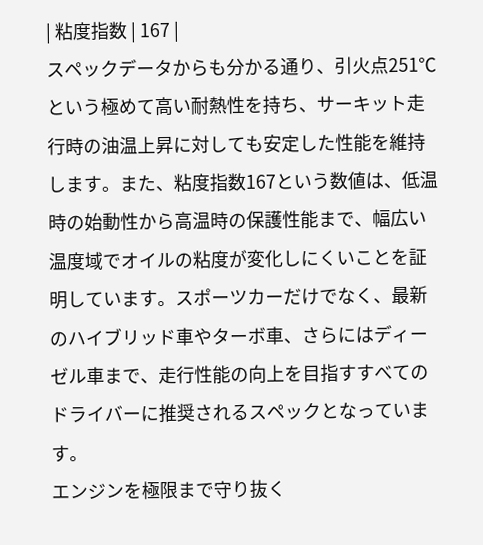| 粘度指数 | 167 |
スペックデータからも分かる通り、引火点251℃という極めて高い耐熱性を持ち、サーキット走行時の油温上昇に対しても安定した性能を維持します。また、粘度指数167という数値は、低温時の始動性から高温時の保護性能まで、幅広い温度域でオイルの粘度が変化しにくいことを証明しています。スポーツカーだけでなく、最新のハイブリッド車やターボ車、さらにはディーゼル車まで、走行性能の向上を目指すすべてのドライバーに推奨されるスペックとなっています。
エンジンを極限まで守り抜く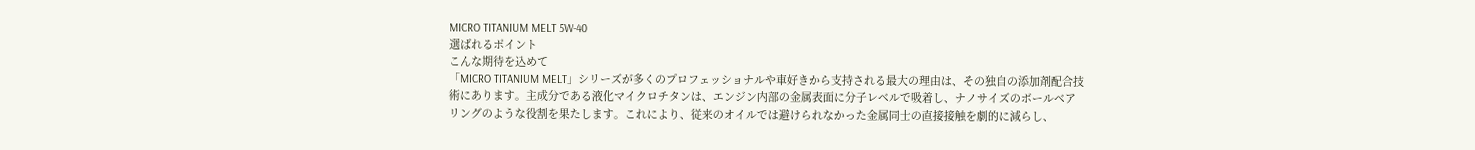MICRO TITANIUM MELT 5W-40
選ばれるポイント
こんな期待を込めて
「MICRO TITANIUM MELT」シリーズが多くのプロフェッショナルや車好きから支持される最大の理由は、その独自の添加剤配合技術にあります。主成分である液化マイクロチタンは、エンジン内部の金属表面に分子レベルで吸着し、ナノサイズのボールベアリングのような役割を果たします。これにより、従来のオイルでは避けられなかった金属同士の直接接触を劇的に減らし、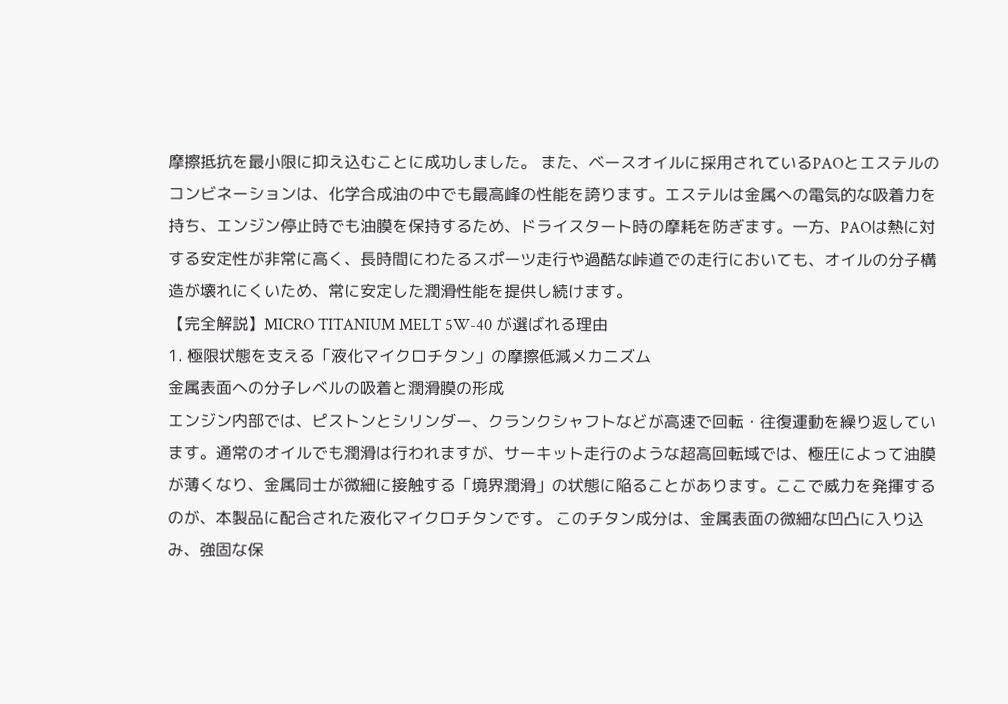摩擦抵抗を最小限に抑え込むことに成功しました。 また、ベースオイルに採用されているPAOとエステルのコンビネーションは、化学合成油の中でも最高峰の性能を誇ります。エステルは金属への電気的な吸着力を持ち、エンジン停止時でも油膜を保持するため、ドライスタート時の摩耗を防ぎます。一方、PAOは熱に対する安定性が非常に高く、長時間にわたるスポーツ走行や過酷な峠道での走行においても、オイルの分子構造が壊れにくいため、常に安定した潤滑性能を提供し続けます。
【完全解説】MICRO TITANIUM MELT 5W-40 が選ばれる理由
1. 極限状態を支える「液化マイクロチタン」の摩擦低減メカニズム
金属表面への分子レベルの吸着と潤滑膜の形成
エンジン内部では、ピストンとシリンダー、クランクシャフトなどが高速で回転・往復運動を繰り返しています。通常のオイルでも潤滑は行われますが、サーキット走行のような超高回転域では、極圧によって油膜が薄くなり、金属同士が微細に接触する「境界潤滑」の状態に陥ることがあります。ここで威力を発揮するのが、本製品に配合された液化マイクロチタンです。 このチタン成分は、金属表面の微細な凹凸に入り込み、強固な保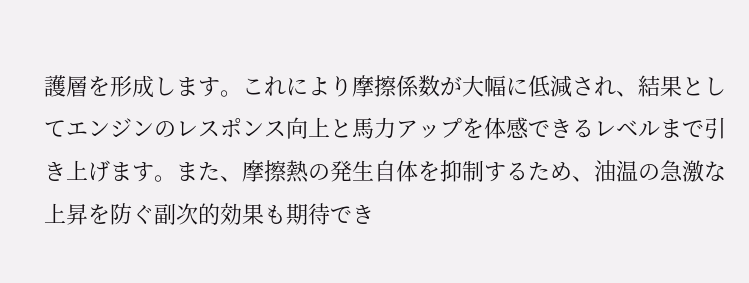護層を形成します。これにより摩擦係数が大幅に低減され、結果としてエンジンのレスポンス向上と馬力アップを体感できるレベルまで引き上げます。また、摩擦熱の発生自体を抑制するため、油温の急激な上昇を防ぐ副次的効果も期待でき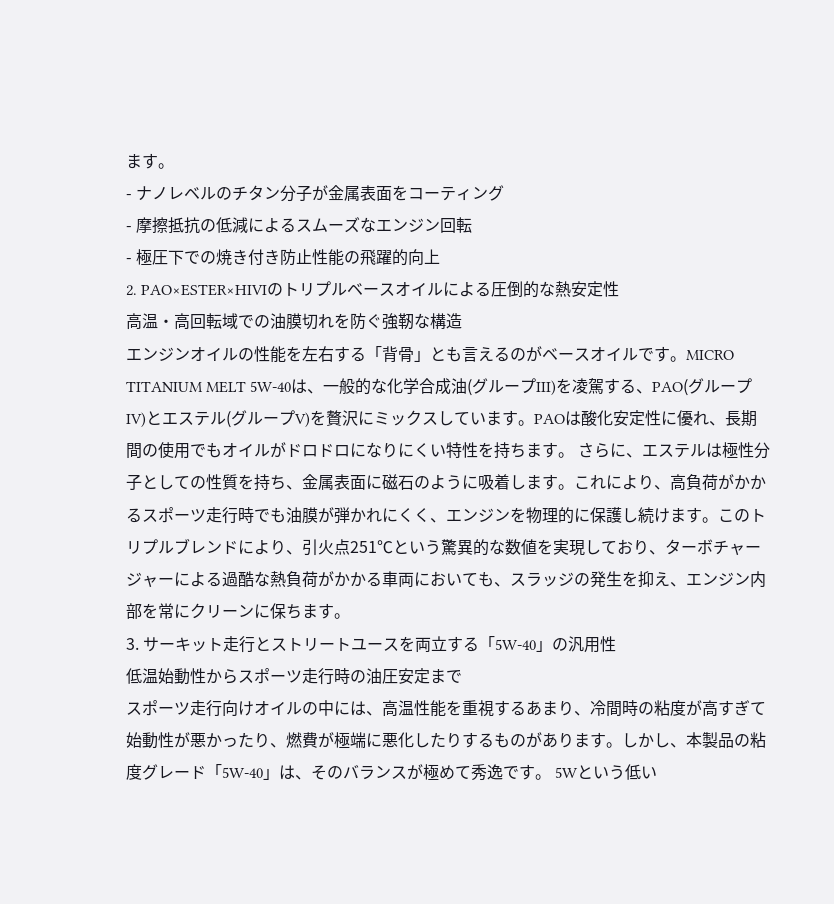ます。
- ナノレベルのチタン分子が金属表面をコーティング
- 摩擦抵抗の低減によるスムーズなエンジン回転
- 極圧下での焼き付き防止性能の飛躍的向上
2. PAO×ESTER×HIVIのトリプルベースオイルによる圧倒的な熱安定性
高温・高回転域での油膜切れを防ぐ強靭な構造
エンジンオイルの性能を左右する「背骨」とも言えるのがベースオイルです。MICRO TITANIUM MELT 5W-40は、一般的な化学合成油(グループIII)を凌駕する、PAO(グループIV)とエステル(グループV)を贅沢にミックスしています。PAOは酸化安定性に優れ、長期間の使用でもオイルがドロドロになりにくい特性を持ちます。 さらに、エステルは極性分子としての性質を持ち、金属表面に磁石のように吸着します。これにより、高負荷がかかるスポーツ走行時でも油膜が弾かれにくく、エンジンを物理的に保護し続けます。このトリプルブレンドにより、引火点251℃という驚異的な数値を実現しており、ターボチャージャーによる過酷な熱負荷がかかる車両においても、スラッジの発生を抑え、エンジン内部を常にクリーンに保ちます。
3. サーキット走行とストリートユースを両立する「5W-40」の汎用性
低温始動性からスポーツ走行時の油圧安定まで
スポーツ走行向けオイルの中には、高温性能を重視するあまり、冷間時の粘度が高すぎて始動性が悪かったり、燃費が極端に悪化したりするものがあります。しかし、本製品の粘度グレード「5W-40」は、そのバランスが極めて秀逸です。 5Wという低い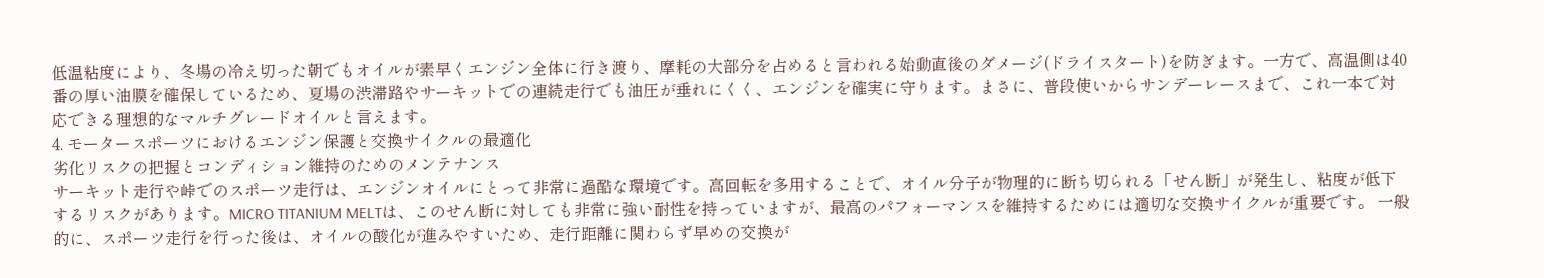低温粘度により、冬場の冷え切った朝でもオイルが素早くエンジン全体に行き渡り、摩耗の大部分を占めると言われる始動直後のダメージ(ドライスタート)を防ぎます。一方で、高温側は40番の厚い油膜を確保しているため、夏場の渋滞路やサーキットでの連続走行でも油圧が垂れにくく、エンジンを確実に守ります。まさに、普段使いからサンデーレースまで、これ一本で対応できる理想的なマルチグレードオイルと言えます。
4. モータースポーツにおけるエンジン保護と交換サイクルの最適化
劣化リスクの把握とコンディション維持のためのメンテナンス
サーキット走行や峠でのスポーツ走行は、エンジンオイルにとって非常に過酷な環境です。高回転を多用することで、オイル分子が物理的に断ち切られる「せん断」が発生し、粘度が低下するリスクがあります。MICRO TITANIUM MELTは、このせん断に対しても非常に強い耐性を持っていますが、最高のパフォーマンスを維持するためには適切な交換サイクルが重要です。 一般的に、スポーツ走行を行った後は、オイルの酸化が進みやすいため、走行距離に関わらず早めの交換が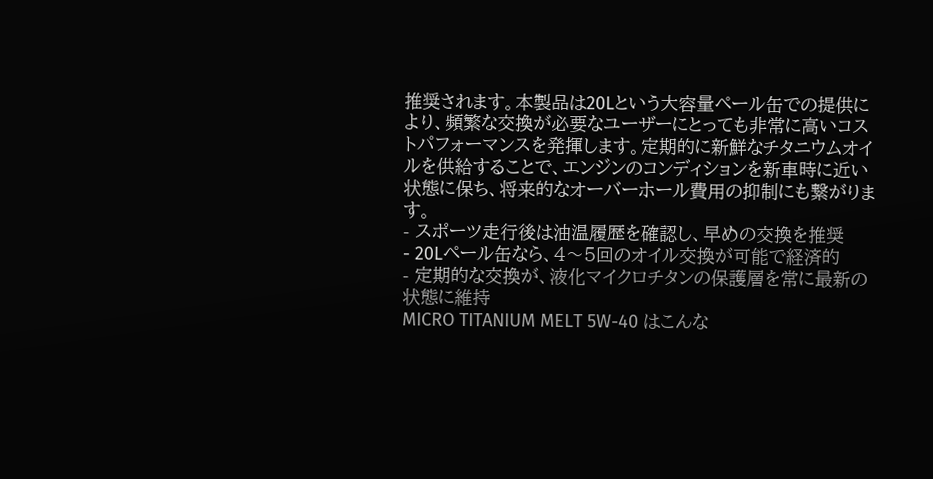推奨されます。本製品は20Lという大容量ペール缶での提供により、頻繁な交換が必要なユーザーにとっても非常に高いコストパフォーマンスを発揮します。定期的に新鮮なチタニウムオイルを供給することで、エンジンのコンディションを新車時に近い状態に保ち、将来的なオーバーホール費用の抑制にも繋がります。
- スポーツ走行後は油温履歴を確認し、早めの交換を推奨
- 20Lペール缶なら、4〜5回のオイル交換が可能で経済的
- 定期的な交換が、液化マイクロチタンの保護層を常に最新の状態に維持
MICRO TITANIUM MELT 5W-40 はこんな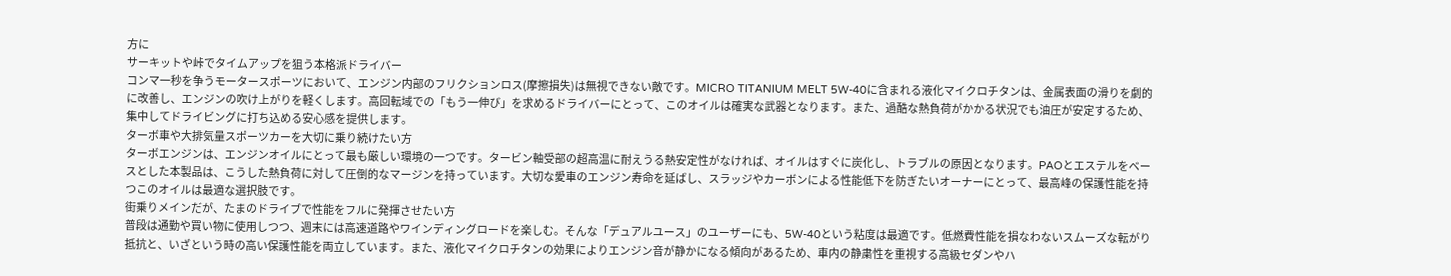方に
サーキットや峠でタイムアップを狙う本格派ドライバー
コンマ一秒を争うモータースポーツにおいて、エンジン内部のフリクションロス(摩擦損失)は無視できない敵です。MICRO TITANIUM MELT 5W-40に含まれる液化マイクロチタンは、金属表面の滑りを劇的に改善し、エンジンの吹け上がりを軽くします。高回転域での「もう一伸び」を求めるドライバーにとって、このオイルは確実な武器となります。また、過酷な熱負荷がかかる状況でも油圧が安定するため、集中してドライビングに打ち込める安心感を提供します。
ターボ車や大排気量スポーツカーを大切に乗り続けたい方
ターボエンジンは、エンジンオイルにとって最も厳しい環境の一つです。タービン軸受部の超高温に耐えうる熱安定性がなければ、オイルはすぐに炭化し、トラブルの原因となります。PAOとエステルをベースとした本製品は、こうした熱負荷に対して圧倒的なマージンを持っています。大切な愛車のエンジン寿命を延ばし、スラッジやカーボンによる性能低下を防ぎたいオーナーにとって、最高峰の保護性能を持つこのオイルは最適な選択肢です。
街乗りメインだが、たまのドライブで性能をフルに発揮させたい方
普段は通勤や買い物に使用しつつ、週末には高速道路やワインディングロードを楽しむ。そんな「デュアルユース」のユーザーにも、5W-40という粘度は最適です。低燃費性能を損なわないスムーズな転がり抵抗と、いざという時の高い保護性能を両立しています。また、液化マイクロチタンの効果によりエンジン音が静かになる傾向があるため、車内の静粛性を重視する高級セダンやハ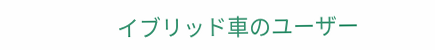イブリッド車のユーザー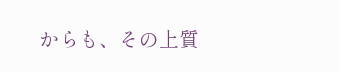からも、その上質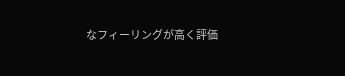なフィーリングが高く評価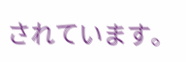されています。